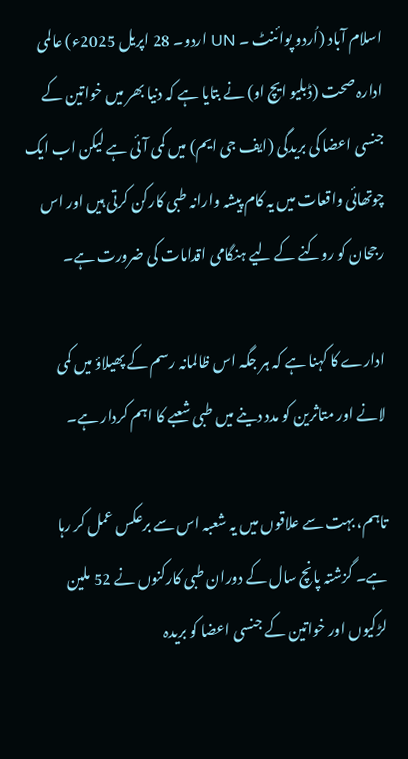اسلام آباد (اُردو پوائنٹ ۔ UN اردو۔ 28 اپریل 2025ء) عالمی ادارہ صحت (ڈبلیو ایچ او) نے بتایا ہے کہ دنیا بھر میں خواتین کے جنسی اعضا کی بریدگی (ایف جی ایم) میں کمی آئی ہے لیکن اب ایک چوتھائی واقعات میں یہ کام پیشہ وارانہ طبی کارکن کرتی ہیں اور اس رجحان کو روکنے کے لیے ہنگامی اقدامات کی ضرورت ہے۔

ادارے کا کہنا ہے کہ ہر جگہ اس ظالمانہ رسم کے پھیلاؤ میں کمی لانے اور متاثرین کو مدد دینے میں طبی شعبے کا اہم کردار ہے۔

تاہم، بہت سے علاقوں میں یہ شعبہ اس سے برعکس عمل کر رہا ہے۔ گزشتہ پانچ سال کے دوران طبی کارکنوں نے 52 ملین لڑکیوں اور خواتین کے جنسی اعضا کو بریدہ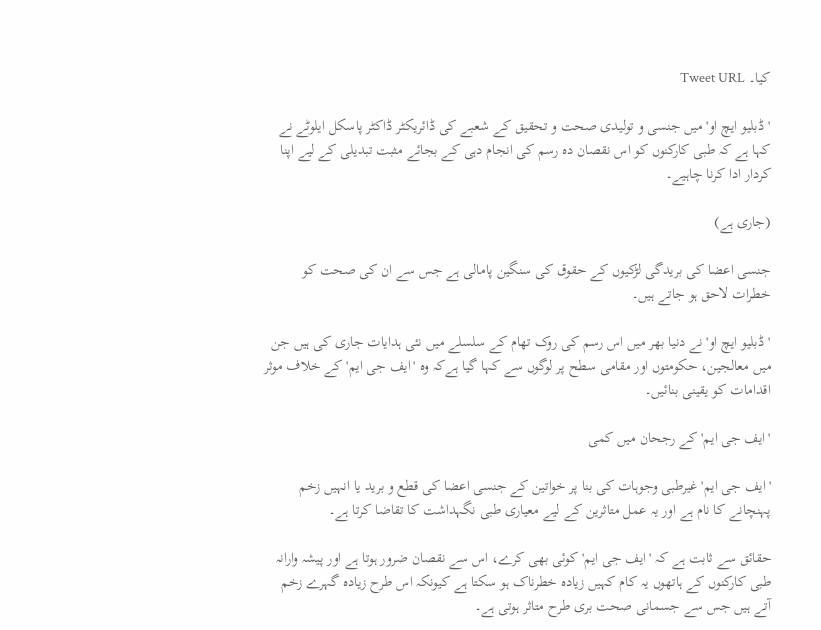کیا۔ Tweet URL

'ڈبلیو ایچ او' میں جنسی و تولیدی صحت و تحقیق کے شعبے کی ڈائریکٹر ڈاکٹر پاسکل ایلوٹے نے کہا ہے کہ طبی کارکنوں کو اس نقصان دہ رسم کی انجام دہی کے بجائے مثبت تبدیلی کے لیے اپنا کردار ادا کرنا چاہیے۔

(جاری ہے)

جنسی اعضا کی بریدگی لڑکیوں کے حقوق کی سنگین پامالی ہے جس سے ان کی صحت کو خطرات لاحق ہو جاتے ہیں۔

'ڈبلیو ایچ او' نے دنیا بھر میں اس رسم کی روک تھام کے سلسلے میں نئی ہدایات جاری کی ہیں جن میں معالجین، حکومتوں اور مقامی سطح پر لوگوں سے کہا گیا ہےکہ وہ 'ایف جی ایم' کے خلاف موثر اقدامات کو یقینی بنائیں۔

'ایف جی ایم' کے رجحان میں کمی

'ایف جی ایم' غیرطبی وجوہات کی بنا پر خواتین کے جنسی اعضا کی قطع و برید یا انہیں زخم پہنچانے کا نام ہے اور یہ عمل متاثرین کے لیے معیاری طبی نگہداشت کا تقاضا کرتا ہے۔

حقائق سے ثابت ہے کہ 'ایف جی ایم' کوئی بھی کرے، اس سے نقصان ضرور ہوتا ہے اور پیشہ وارانہ طبی کارکنوں کے ہاتھوں یہ کام کہیں زیادہ خطرناک ہو سکتا ہے کیونکہ اس طرح زیادہ گہرے زخم آتے ہیں جس سے جسمانی صحت بری طرح متاثر ہوتی ہے۔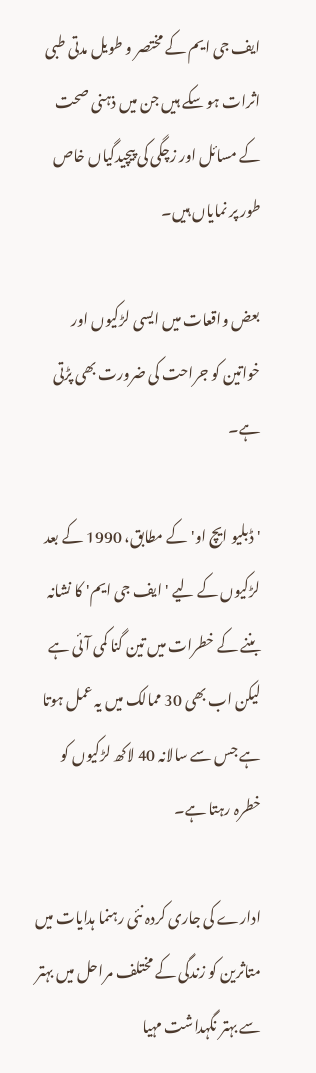ایف جی ایم کے مختصر و طویل مدتی طبی اثرات ہو سکے ہیں جن میں ذہنی صحت کے مسائل اور زچگی کی پیچیدگیاں خاص طور پر نمایاں ہیں۔

بعض واقعات میں ایسی لڑکیوں اور خواتین کو جراحت کی ضرورت بھی پڑتی ہے۔

'ڈبلیو ایچ او' کے مطابق، 1990 کے بعد لڑکیوں کے لیے 'ایف جی ایم' کا نشانہ بننے کے خطرات میں تین گنا کمی آئی ہے لیکن اب بھی 30 ممالک میں یہ عمل ہوتا ہے جس سے سالانہ 40 لاکھ لڑکیوں کو خطرہ رہتا ہے۔

ادارے کی جاری کردہ نئی رہنما ہدایات میں متاثرین کو زندگی کے مختلف مراحل میں بہتر سے بہتر نگہداشت مہیا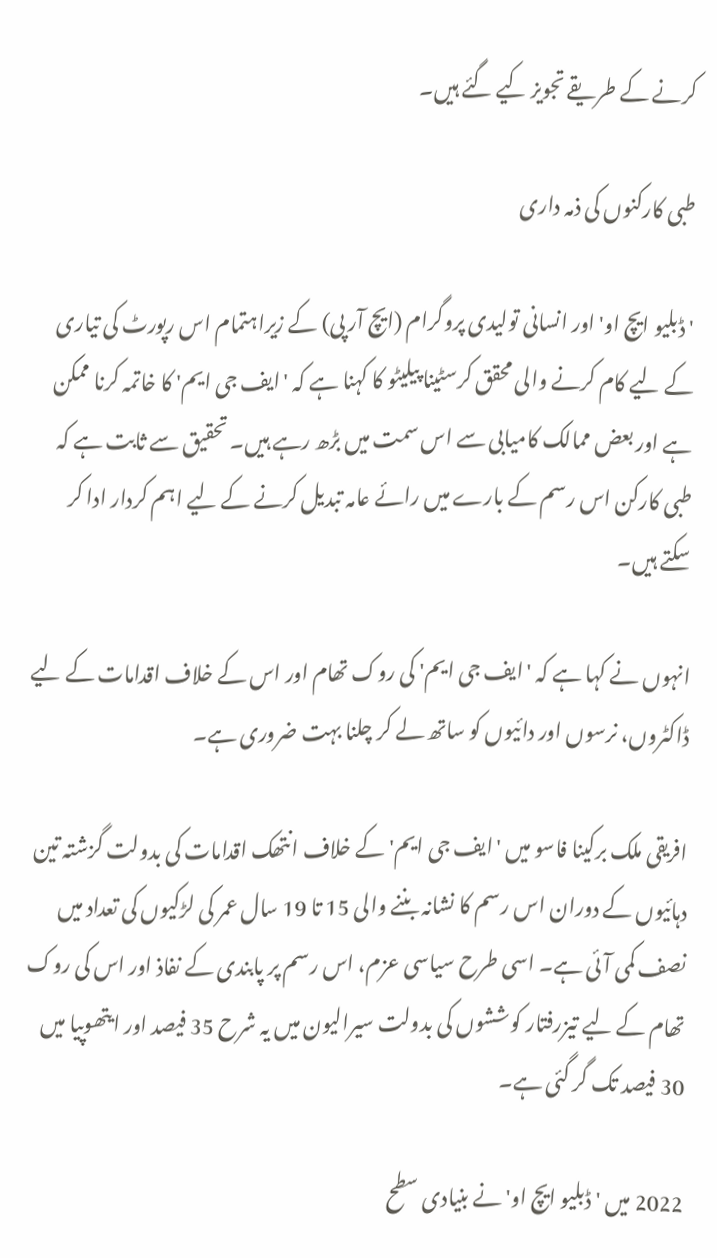کرنے کے طریقے تجویز کیے گئے ہیں۔

طبی کارکنوں کی ذمہ داری

'ڈبلیو ایچ او' اور انسانی تولیدی پروگرام (ایچ آر پی) کے زیراہتمام اس رپورٹ کی تیاری کے لیے کام کرنے والی محقق کرسٹینا پیلیٹو کا کہنا ہے کہ 'ایف جی ایم' کا خاتمہ کرنا ممکن ہے اور بعض ممالک کامیابی سے اس سمت میں بڑھ رہے ہیں۔ تحقیق سے ثابت ہے کہ طبی کارکن اس رسم کے بارے میں رائے عامہ تبدیل کرنے کے لیے اہم کردار ادا کر سکتے ہیں۔

انہوں نے کہا ہے کہ 'ایف جی ایم' کی روک تھام اور اس کے خلاف اقدامات کے لیے ڈاکٹروں، نرسوں اور دائیوں کو ساتھ لے کر چلنا بہت ضروری ہے۔

افریقی ملک برکینا فاسو میں 'ایف جی ایم' کے خلاف انتھک اقدامات کی بدولت گزشتہ تین دہائیوں کے دوران اس رسم کا نشانہ بننے والی 15 تا 19 سال عمر کی لڑکیوں کی تعداد میں نصف کمی آئی ہے۔ اسی طرح سیاسی عزم، اس رسم پر پابندی کے نفاذ اور اس کی روک تھام کے لیے تیزرفتار کوششوں کی بدولت سیرالیون میں یہ شرح 35 فیصد اور ایتھوپیا میں 30 فیصد تک گر گئی ہے۔

2022 میں 'ڈبلیو ایچ او' نے بنیادی سطح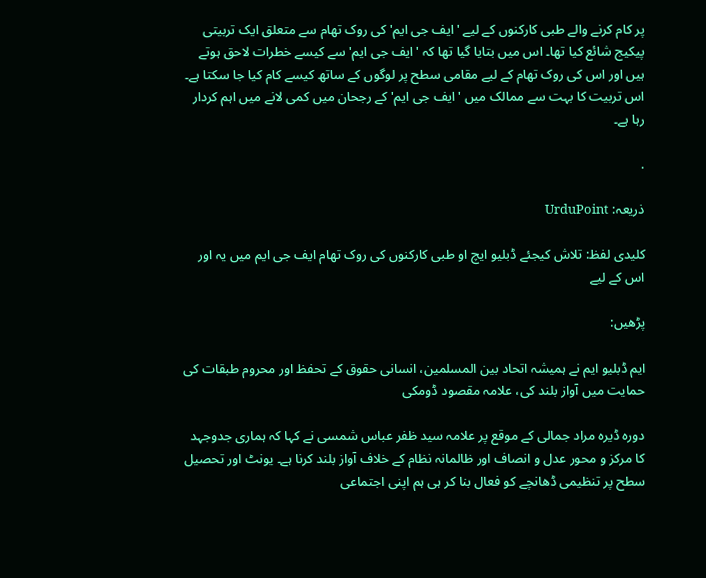پر کام کرنے والے طبی کارکنوں کے لیے 'ایف جی ایم' کی روک تھام سے متعلق ایک تربیتی پیکیج شائع کیا تھا۔ اس میں بتایا گیا تھا کہ 'ایف جی ایم' سے کیسے خطرات لاحق ہوتے ہیں اور اس کی روک تھام کے لیے مقامی سطح پر لوگوں کے ساتھ کیسے کام کیا جا سکتا ہے۔ اس تربیت کا بہت سے ممالک میں 'ایف جی ایم' کے رجحان میں کمی لانے میں اہم کردار رہا ہے۔

.

ذریعہ: UrduPoint

کلیدی لفظ: تلاش کیجئے ڈبلیو ایچ او طبی کارکنوں کی روک تھام ایف جی ایم میں یہ اور اس کے لیے

پڑھیں:

ایم ڈبلیو ایم نے ہمیشہ اتحاد بین المسلمین، انسانی حقوق کے تحفظ اور محروم طبقات کی حمایت میں آواز بلند کی، علامہ مقصود ڈومکی

دورہ ڈیرہ مراد جمالی کے موقع پر علامہ سید ظفر عباس شمسی نے کہا کہ ہماری جدوجہد کا مرکز و محور عدل و انصاف اور ظالمانہ نظام کے خلاف آواز بلند کرنا ہے۔ یونٹ اور تحصیل سطح پر تنظیمی ڈھانچے کو فعال بنا کر ہی ہم اپنی اجتماعی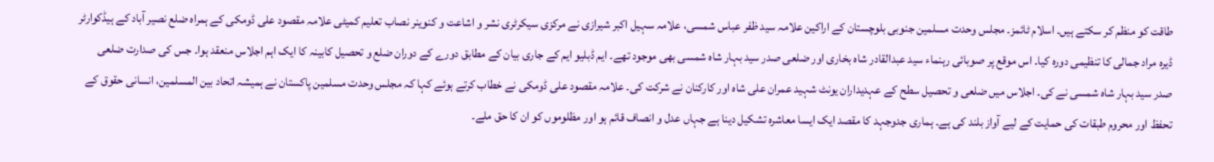طاقت کو منظم کر سکتے ہیں۔ اسلام ٹائمز۔ مجلس وحدت مسلمین جنوبی بلوچستان کے اراکین علامہ سید ظفر عباس شمسی، علامہ سہیل اکبر شیرازی نے مرکزی سیکرٹری نشر و اشاعت و کنوینر نصاب تعلیم کمیٹی علامہ مقصود علی ڈومکی کے ہمراہ ضلع نصیر آباد کے ہیڈکوارٹر ڈیرہ مراد جمالی کا تنظیمی دورہ کیا۔ اس موقع پر صوبائی رہنماء سید عبدالقادر شاہ بخاری اور ضلعی صدر سید بہار شاہ شمسی بھی موجود تھے۔ ایم ڈبلیو ایم کے جاری بیان کے مطابق دورے کے دوران ضلع و تحصیل کابینہ کا ایک اہم اجلاس منعقد ہوا۔ جس کی صدارت ضلعی صدر سید بہار شاہ شمسی نے کی۔ اجلاس میں ضلعی و تحصیل سطح کے عہدیداران یونٹ شہید عمران علی شاہ اور کارکنان نے شرکت کی۔ علامہ مقصود علی ڈومکی نے خطاب کرتے ہوئے کہا کہ مجلس وحدت مسلمین پاکستان نے ہمیشہ اتحاد بین المسلمین، انسانی حقوق کے تحفظ اور محروم طبقات کی حمایت کے لیے آواز بلند کی ہے۔ ہماری جدوجہد کا مقصد ایک ایسا معاشرہ تشکیل دینا ہے جہاں عدل و انصاف قائم ہو اور مظلوموں کو ان کا حق ملے۔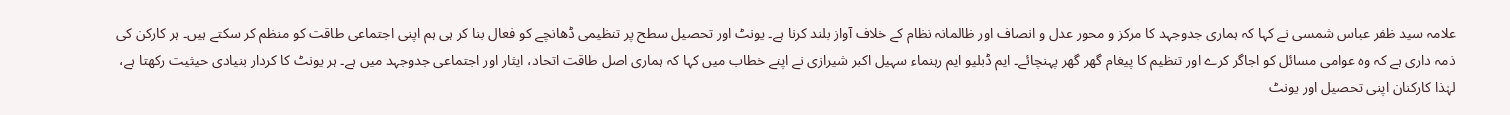علامہ سید ظفر عباس شمسی نے کہا کہ ہماری جدوجہد کا مرکز و محور عدل و انصاف اور ظالمانہ نظام کے خلاف آواز بلند کرنا ہے۔ یونٹ اور تحصیل سطح پر تنظیمی ڈھانچے کو فعال بنا کر ہی ہم اپنی اجتماعی طاقت کو منظم کر سکتے ہیں۔ ہر کارکن کی ذمہ داری ہے کہ وہ عوامی مسائل کو اجاگر کرے اور تنظیم کا پیغام گھر گھر پہنچائے۔ ایم ڈبلیو ایم رہنماء سہیل اکبر شیرازی نے اپنے خطاب میں کہا کہ ہماری اصل طاقت اتحاد، ایثار اور اجتماعی جدوجہد میں ہے۔ ہر یونٹ کا کردار بنیادی حیثیت رکھتا ہے، لہٰذا کارکنان اپنی تحصیل اور یونٹ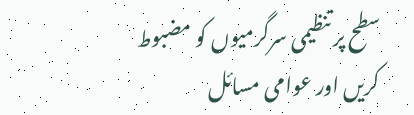سطح پر تنظیمی سرگرمیوں کو مضبوط کریں اور عوامی مسائل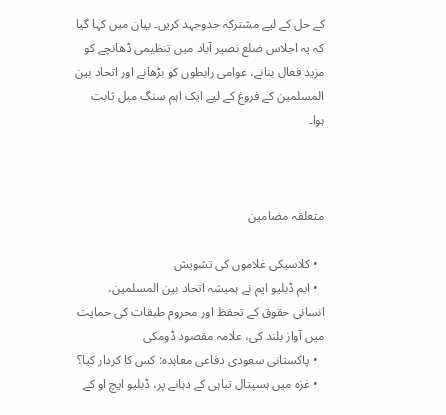کے حل کے لیے مشترکہ جدوجہد کریں۔ بیان میں کہا گیا کہ یہ اجلاس ضلع نصیر آباد میں تنظیمی ڈھانچے کو مزید فعال بنانے، عوامی رابطوں کو بڑھانے اور اتحاد بین المسلمین کے فروغ کے لیے ایک اہم سنگ میل ثابت ہوا۔



متعلقہ مضامین

  • کلاسیکی غلاموں کی تشویش
  • ایم ڈبلیو ایم نے ہمیشہ اتحاد بین المسلمین، انسانی حقوق کے تحفظ اور محروم طبقات کی حمایت میں آواز بلند کی، علامہ مقصود ڈومکی
  • پاکستانی سعودی دفاعی معاہدہ: کس کا کردار کیا؟
  • غزہ میں ہسپتال تباہی کے دہانے پر، ڈبلیو ایچ او کے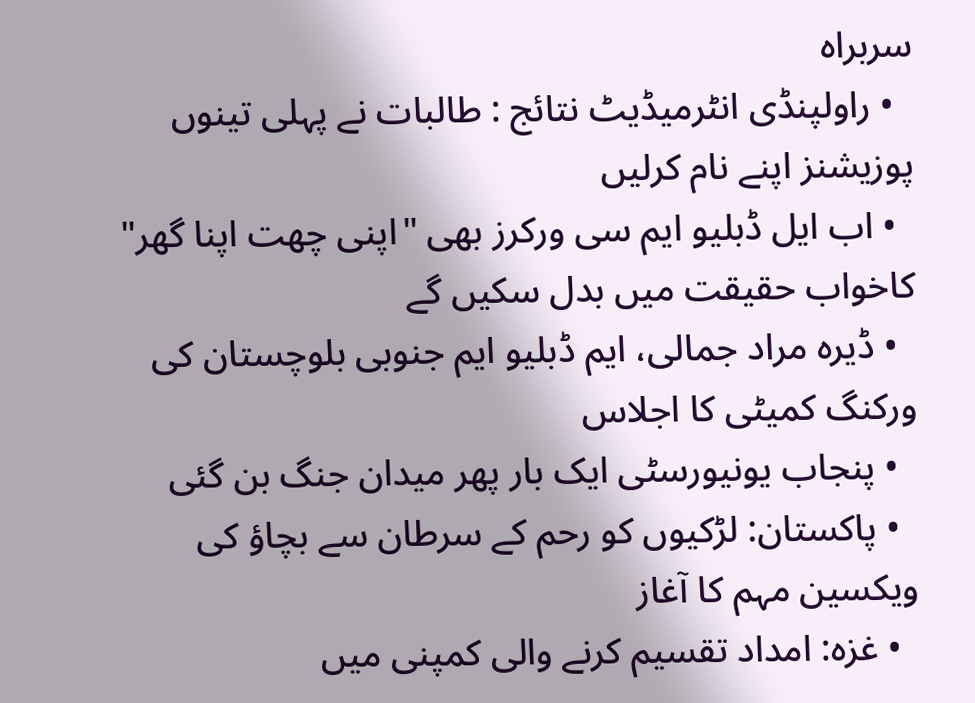سربراہ
  • راولپنڈی انٹرمیڈیٹ نتائج : طالبات نے پہلی تینوں پوزیشنز اپنے نام کرلیں
  • اب ایل ڈبلیو ایم سی ورکرز بھی "اپنی چھت اپنا گھر" کاخواب حقیقت میں بدل سکیں گے
  • ڈیرہ مراد جمالی، ایم ڈبلیو ایم جنوبی بلوچستان کی ورکنگ کمیٹی کا اجلاس
  • پنجاب یونیورسٹی ایک بار پھر میدان جنگ بن گئی
  • پاکستان: لڑکیوں کو رحم کے سرطان سے بچاؤ کی ویکسین مہم کا آغاز
  • غزہ: امداد تقسیم کرنے والی کمپنی میں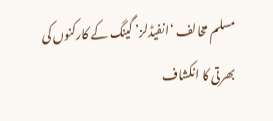مسلم مخالف ‘انفیڈلز’ گینگ کے کارکنوں کی بھرتی کا انکشاف